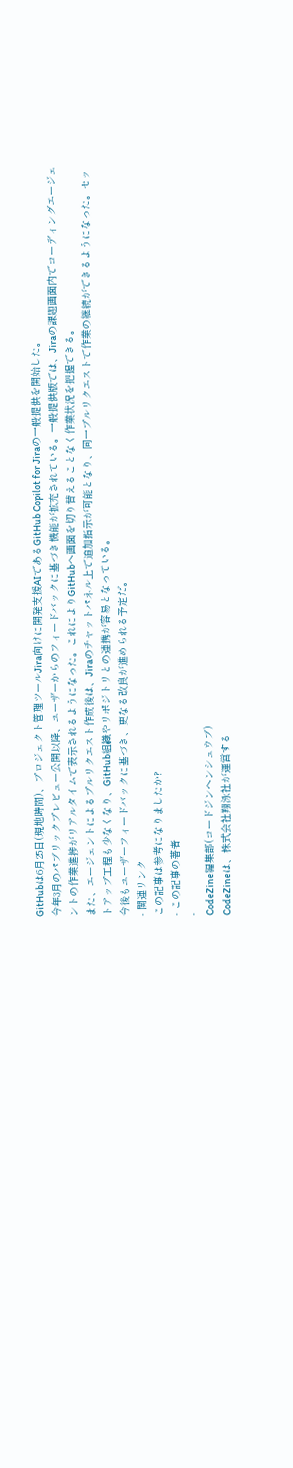GitHubは6月25日(現地時間)、プロジェクト管理ツールJira向けに開発支援AIであるGitHub Copilot for Jiraの一般提供を開始した。
今年3月のパブリックプレビュー公開以降、ユーザーからのフィードバックに基づき機能が拡充されている。一般提供版では、Jiraの課題画面内でコーディングエージェントの作業進捗がリアルタイムで表示されるようになった。これによりGitHubへ画面を切り替えることなく作業状況を把握できる。
また、エージェントによるプルリクエスト作成後は、Jiraのチャットパネル上で追加指示が可能となり、同一プルリクエストで作業の継続ができるようになった。セットアップ工程も少なくなり、GitHub組織やリポジトリとの連携が容易となっている。
今後もユーザーフィードバックに基づき、更なる改良が進められる予定だ。
- 関連リンク
この記事は参考になりましたか?
- この記事の著者
-
CodeZine編集部(コードジンヘンシュウブ)
CodeZineは、株式会社翔泳社が運営する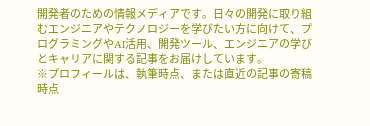開発者のための情報メディアです。日々の開発に取り組むエンジニアやテクノロジーを学びたい方に向けて、プログラミングやAI活用、開発ツール、エンジニアの学びとキャリアに関する記事をお届けしています。
※プロフィールは、執筆時点、または直近の記事の寄稿時点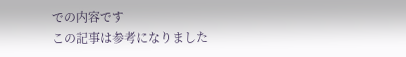での内容です
この記事は参考になりました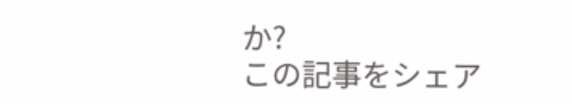か?
この記事をシェア